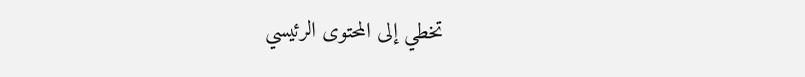تخطي إلى المحتوى الرئيسي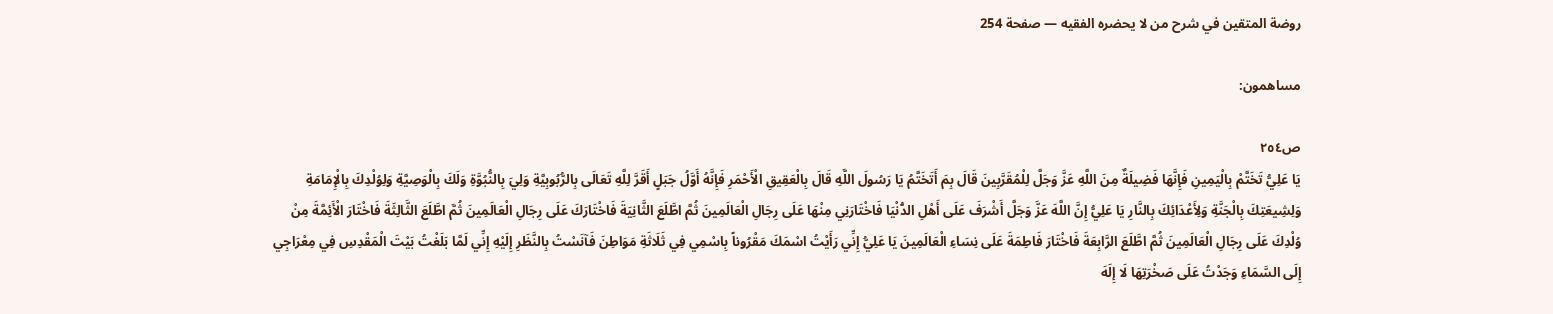روضة المتقين في شرح من لا يحضره الفقيه — صفحة 254

مساهمون:

ص٢٥٤
يَا عَلِيُّ تَخَتَّمْ بِالْيَمِينِ فَإِنَّهَا فَضِيلَةٌ مِنَ اللَّهِ عَزَّ وَجَلَّ لِلْمُقَرَّبِينَ قَالَ بِمَ أَتَخَتَّمُ يَا رَسُولَ اللَّهِ قَالَ بِالْعَقِيقِ الْأَحْمَرِ فَإِنَّهُ أَوَّلُ جَبَلٍ أَقَرَّ لِلَّهِ تَعَالَى بِالرُّبُوبِيَّةِ وَلِيَ بِالنُّبُوَّةِ وَلَكَ بِالْوَصِيَّةِ وَلِوُلْدِكَ بِالْإِمَامَةِ وَلِشِيعَتِكَ بِالْجَنَّةِ وَلِأَعْدَائِكَ بِالنَّارِ يَا عَلِيُّ إِنَّ اللَّهَ عَزَّ وَجَلَّ أَشْرَفَ عَلَى أَهْلِ الدُّنْيَا فَاخْتَارَنِي مِنْهَا عَلَى رِجَالِ الْعَالَمِينَ ثُمَّ اطَّلَعَ الثَّانِيَةَ فَاخْتَارَكَ عَلَى رِجَالِ الْعَالَمِينَ ثُمَّ اطَّلَعَ الثَّالِثَةَ فَاخْتَارَ الْأَئِمَّةَ مِنْ وُلْدِكَ عَلَى رِجَالِ الْعَالَمِينَ ثُمَّ اطَّلَعَ الرَّابِعَةَ فَاخْتَارَ فَاطِمَةَ عَلَى نِسَاءِ الْعَالَمِينَ يَا عَلِيُّ إِنِّي رَأَيْتُ اسْمَكَ مَقْرُوناً بِاسْمِي فِي ثَلَاثَةِ مَوَاطِنَ فَآنَسْتُ بِالنَّظَرِ إِلَيْهِ إِنِّي لَمَّا بَلَغْتُ بَيْتَ الْمَقْدِسِ فِي مِعْرَاجِي إِلَى السَّمَاءِ وَجَدْتُ عَلَى صَخْرَتِهَا لَا إِلَهَ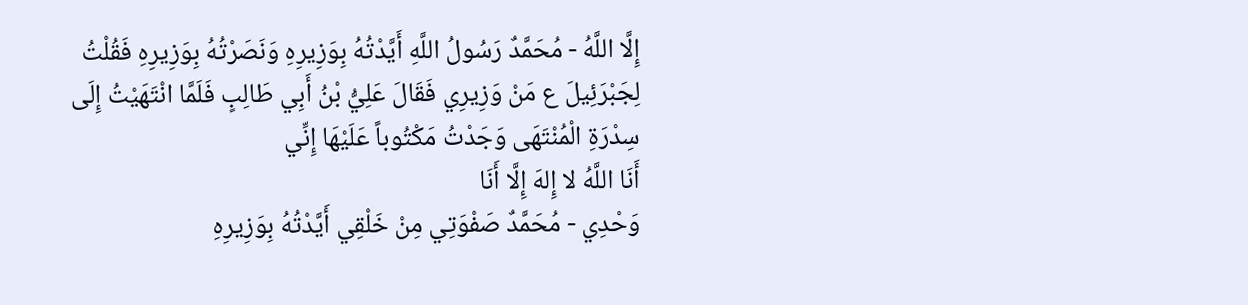إِلَّا اللَّهُ - مُحَمَّدٌ رَسُولُ اللَّهِ أَيَّدْتُهُ بِوَزِيرِهِ وَنَصَرْتُهُ بِوَزِيرِهِ فَقُلْتُ لِجَبْرَئِيلَ ع مَنْ وَزِيرِي فَقَالَ عَلِيُّ بْنُ أَبِي طَالِبٍ فَلَمَّا انْتَهَيْتُ إِلَى سِدْرَةِ الْمُنْتَهَى وَجَدْتُ مَكْتُوباً عَلَيْهَا إِنِّي
أَنَا اللَّهُ لا إِلهَ إِلَّا أَنَا
وَحْدِي - مُحَمَّدٌ صَفْوَتِي مِنْ خَلْقِي أَيَّدْتُهُ بِوَزِيرِهِ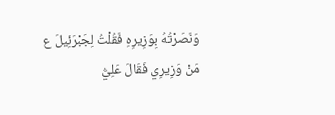وَنَصَرْتُهُ بِوَزِيرِهِ فَقُلْتُ لِجَبْرَئِيلَ ع مَنْ وَزِيرِي فَقَالَ عَلِيُّ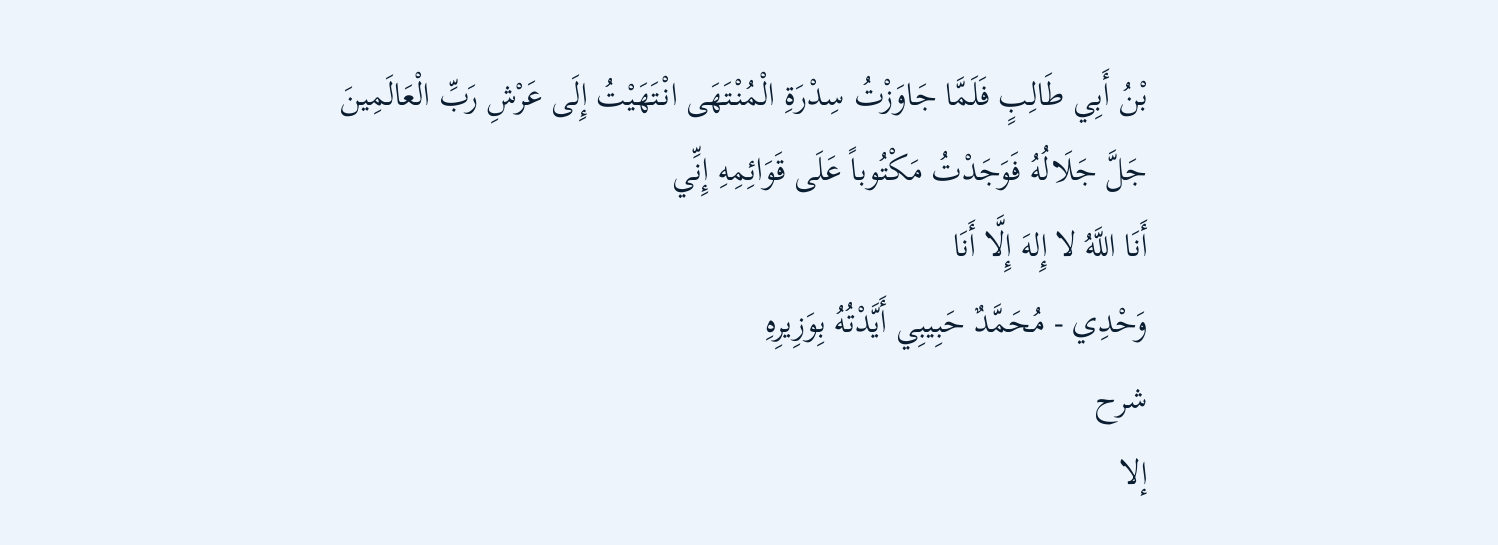بْنُ أَبِي طَالِبٍ فَلَمَّا جَاوَزْتُ سِدْرَةِ الْمُنْتَهَى انْتَهَيْتُ إِلَى عَرْشِ رَبِّ الْعَالَمِينَ جَلَّ جَلَالُهُ فَوَجَدْتُ مَكْتُوباً عَلَى قَوَائِمِهِ إِنِّي
أَنَا اللَّهُ لا إِلهَ إِلَّا أَنَا
وَحْدِي - مُحَمَّدٌ حَبِيبِي أَيَّدْتُهُ بِوَزِيرِهِ
شرح
إلا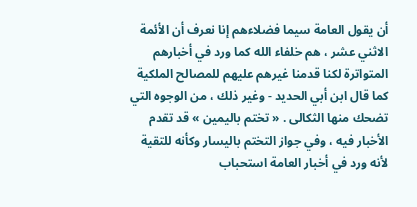أن يقول العامة سيما فضلاءهم إنا نعرف أن الأئمة الاثني عشر ، هم خلفاء الله كما ورد في أخبارهم المتواترة لكنا قدمنا غيرهم عليهم للمصالح الملكية كما قال ابن أبي الحديد - وغير ذلك ، من الوجوه التي تضحك منها الثكالى . « تختم باليمين » قد تقدم الأخبار فيه ، وفي جواز التختم باليسار وكأنه للتقية لأنه ورد في أخبار العامة استحباب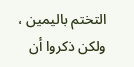التختم باليمين ، ولكن ذكروا أن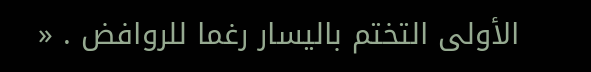الأولى التختم باليسار رغما للروافض . «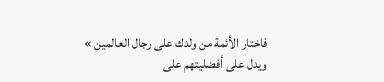فاختار الأئمة من ولدك على رجال العالمين » ويدل على أفضليتهم على